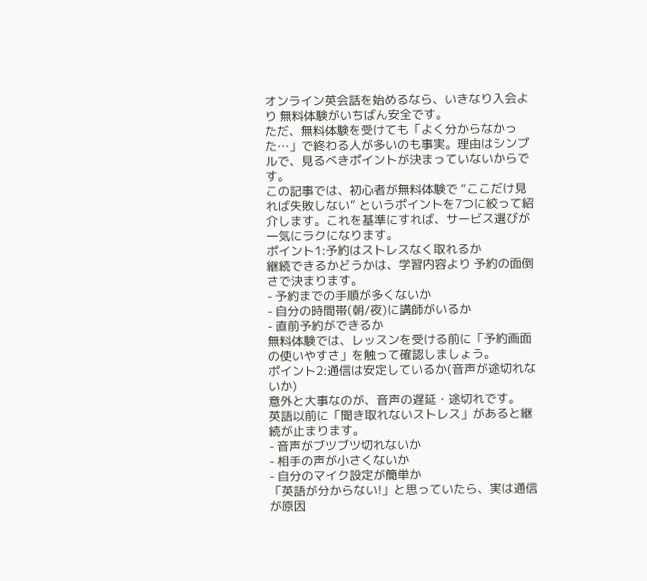オンライン英会話を始めるなら、いきなり入会より 無料体験がいちばん安全です。
ただ、無料体験を受けても「よく分からなかった…」で終わる人が多いのも事実。理由はシンプルで、見るべきポイントが決まっていないからです。
この記事では、初心者が無料体験で “ここだけ見れば失敗しない” というポイントを7つに絞って紹介します。これを基準にすれば、サービス選びが一気にラクになります。
ポイント1:予約はストレスなく取れるか
継続できるかどうかは、学習内容より 予約の面倒さで決まります。
- 予約までの手順が多くないか
- 自分の時間帯(朝/夜)に講師がいるか
- 直前予約ができるか
無料体験では、レッスンを受ける前に「予約画面の使いやすさ」を触って確認しましょう。
ポイント2:通信は安定しているか(音声が途切れないか)
意外と大事なのが、音声の遅延・途切れです。
英語以前に「聞き取れないストレス」があると継続が止まります。
- 音声がブツブツ切れないか
- 相手の声が小さくないか
- 自分のマイク設定が簡単か
「英語が分からない!」と思っていたら、実は通信が原因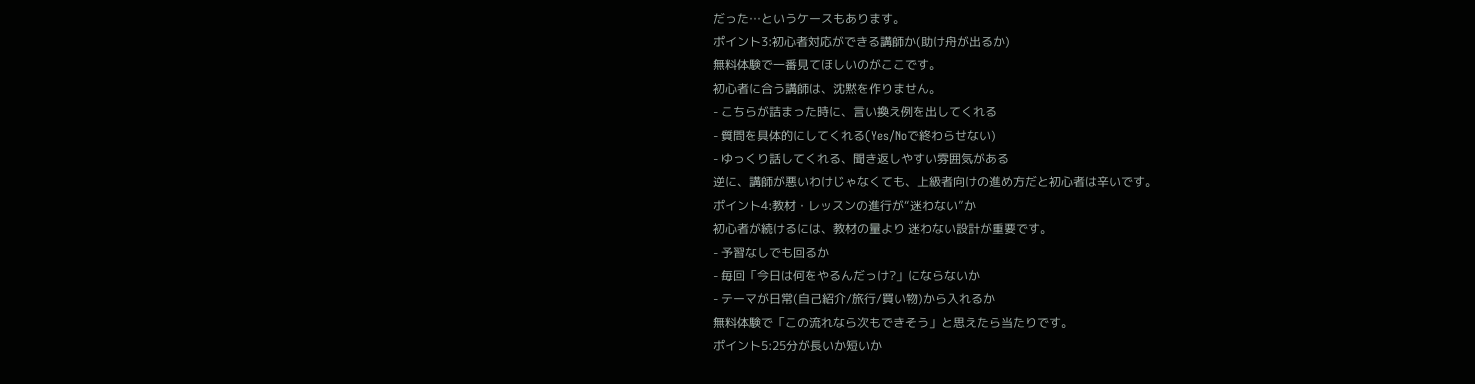だった…というケースもあります。
ポイント3:初心者対応ができる講師か(助け舟が出るか)
無料体験で一番見てほしいのがここです。
初心者に合う講師は、沈黙を作りません。
- こちらが詰まった時に、言い換え例を出してくれる
- 質問を具体的にしてくれる(Yes/Noで終わらせない)
- ゆっくり話してくれる、聞き返しやすい雰囲気がある
逆に、講師が悪いわけじゃなくても、上級者向けの進め方だと初心者は辛いです。
ポイント4:教材・レッスンの進行が“迷わない”か
初心者が続けるには、教材の量より 迷わない設計が重要です。
- 予習なしでも回るか
- 毎回「今日は何をやるんだっけ?」にならないか
- テーマが日常(自己紹介/旅行/買い物)から入れるか
無料体験で「この流れなら次もできそう」と思えたら当たりです。
ポイント5:25分が長いか短いか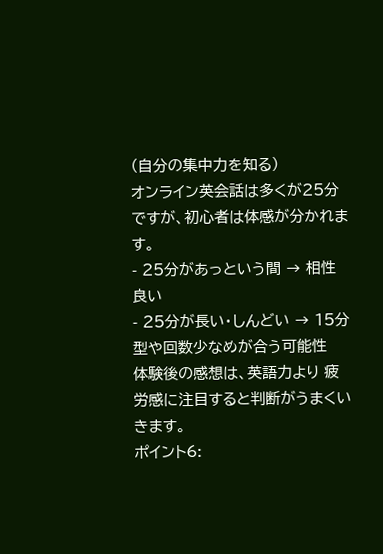(自分の集中力を知る)
オンライン英会話は多くが25分ですが、初心者は体感が分かれます。
- 25分があっという間 → 相性良い
- 25分が長い・しんどい → 15分型や回数少なめが合う可能性
体験後の感想は、英語力より 疲労感に注目すると判断がうまくいきます。
ポイント6: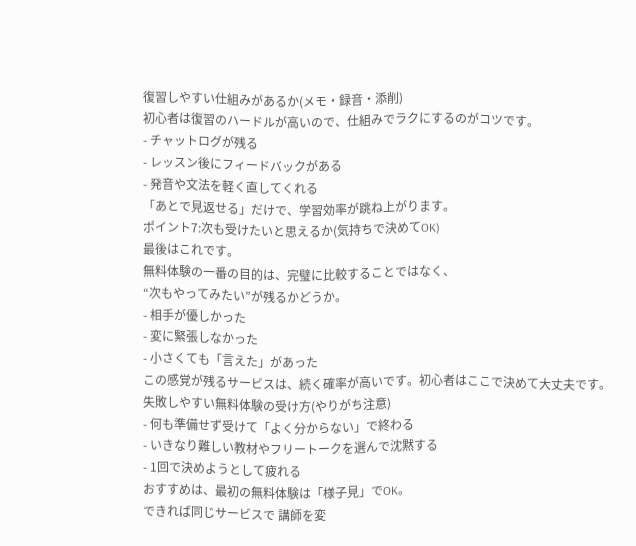復習しやすい仕組みがあるか(メモ・録音・添削)
初心者は復習のハードルが高いので、仕組みでラクにするのがコツです。
- チャットログが残る
- レッスン後にフィードバックがある
- 発音や文法を軽く直してくれる
「あとで見返せる」だけで、学習効率が跳ね上がります。
ポイント7:次も受けたいと思えるか(気持ちで決めてOK)
最後はこれです。
無料体験の一番の目的は、完璧に比較することではなく、
“次もやってみたい”が残るかどうか。
- 相手が優しかった
- 変に緊張しなかった
- 小さくても「言えた」があった
この感覚が残るサービスは、続く確率が高いです。初心者はここで決めて大丈夫です。
失敗しやすい無料体験の受け方(やりがち注意)
- 何も準備せず受けて「よく分からない」で終わる
- いきなり難しい教材やフリートークを選んで沈黙する
- 1回で決めようとして疲れる
おすすめは、最初の無料体験は「様子見」でOK。
できれば同じサービスで 講師を変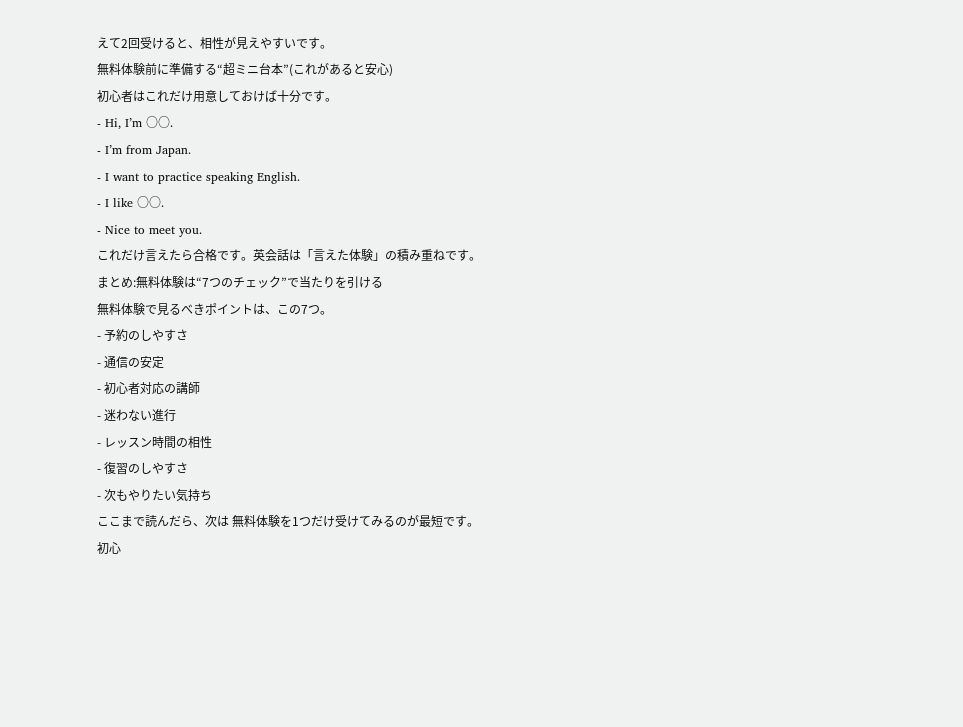えて2回受けると、相性が見えやすいです。
無料体験前に準備する“超ミニ台本”(これがあると安心)
初心者はこれだけ用意しておけば十分です。
- Hi, I’m ○○.
- I’m from Japan.
- I want to practice speaking English.
- I like ○○.
- Nice to meet you.
これだけ言えたら合格です。英会話は「言えた体験」の積み重ねです。
まとめ:無料体験は“7つのチェック”で当たりを引ける
無料体験で見るべきポイントは、この7つ。
- 予約のしやすさ
- 通信の安定
- 初心者対応の講師
- 迷わない進行
- レッスン時間の相性
- 復習のしやすさ
- 次もやりたい気持ち
ここまで読んだら、次は 無料体験を1つだけ受けてみるのが最短です。
初心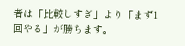者は「比較しすぎ」より「まず1回やる」が勝ちます。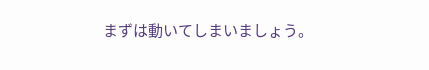まずは動いてしまいましょう。